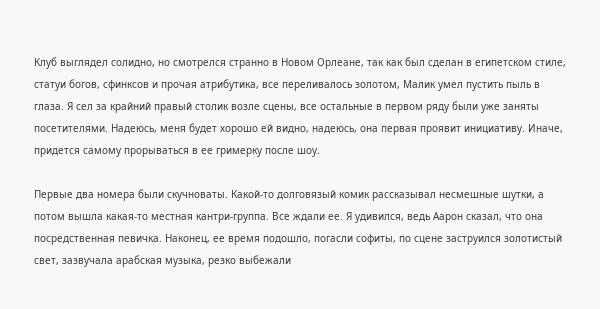Клуб выглядел солидно, но смотрелся странно в Новом Орлеане, так как был сделан в египетском стиле, статуи богов, сфинксов и прочая атрибутика, все переливалось золотом, Малик умел пустить пыль в глаза. Я сел за крайний правый столик возле сцены, все остальные в первом ряду были уже заняты посетителями. Надеюсь, меня будет хорошо ей видно, надеюсь, она первая проявит инициативу. Иначе, придется самому прорываться в ее гримерку после шоу.

Первые два номера были скучноваты. Какой-то долговязый комик рассказывал несмешные шутки, а потом вышла какая-то местная кантри-группа. Все ждали ее. Я удивился, ведь Аарон сказал, что она посредственная певичка. Наконец, ее время подошло, погасли софиты, по сцене заструился золотистый свет, зазвучала арабская музыка, резко выбежали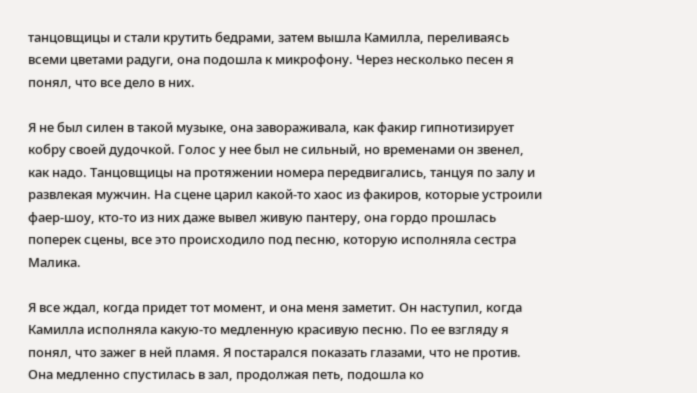танцовщицы и стали крутить бедрами, затем вышла Камилла, переливаясь всеми цветами радуги, она подошла к микрофону. Через несколько песен я понял, что все дело в них.

Я не был силен в такой музыке, она завораживала, как факир гипнотизирует кобру своей дудочкой. Голос у нее был не сильный, но временами он звенел, как надо. Танцовщицы на протяжении номера передвигались, танцуя по залу и развлекая мужчин. На сцене царил какой-то хаос из факиров, которые устроили фаер-шоу, кто-то из них даже вывел живую пантеру, она гордо прошлась поперек сцены, все это происходило под песню, которую исполняла сестра Малика.

Я все ждал, когда придет тот момент, и она меня заметит. Он наступил, когда Камилла исполняла какую-то медленную красивую песню. По ее взгляду я понял, что зажег в ней пламя. Я постарался показать глазами, что не против. Она медленно спустилась в зал, продолжая петь, подошла ко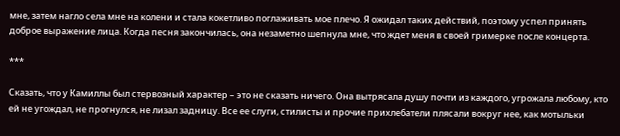мне, затем нагло села мне на колени и стала кокетливо поглаживать мое плечо. Я ожидал таких действий, поэтому успел принять доброе выражение лица. Когда песня закончилась, она незаметно шепнула мне, что ждет меня в своей гримерке после концерта.

***

Сказать, что у Камиллы был стервозный характер – это не сказать ничего. Она вытрясала душу почти из каждого, угрожала любому, кто ей не угождал, не прогнулся, не лизал задницу. Все ее слуги, стилисты и прочие прихлебатели плясали вокруг нее, как мотыльки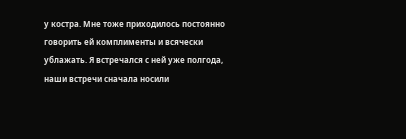у костра. Мне тоже приходилось постоянно говорить ей комплименты и всячески ублажать. Я встречался с ней уже полгода, наши встречи сначала носили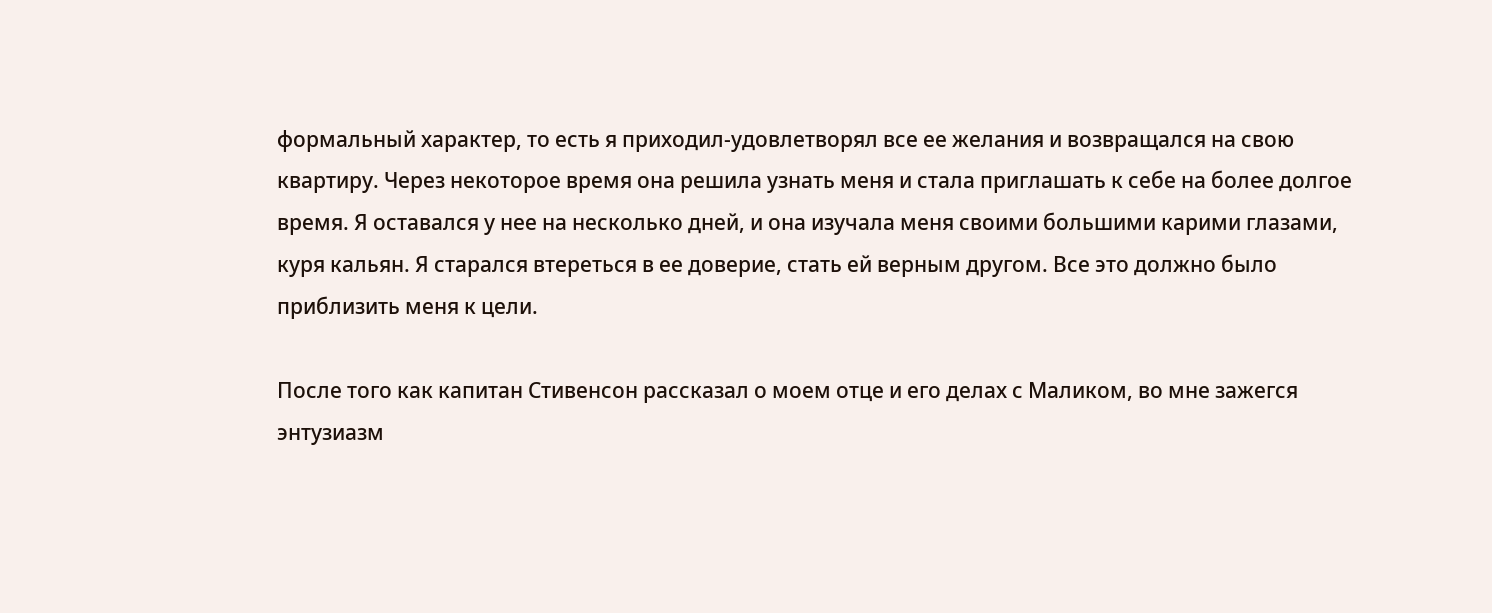формальный характер, то есть я приходил-удовлетворял все ее желания и возвращался на свою квартиру. Через некоторое время она решила узнать меня и стала приглашать к себе на более долгое время. Я оставался у нее на несколько дней, и она изучала меня своими большими карими глазами, куря кальян. Я старался втереться в ее доверие, стать ей верным другом. Все это должно было приблизить меня к цели.

После того как капитан Стивенсон рассказал о моем отце и его делах с Маликом, во мне зажегся энтузиазм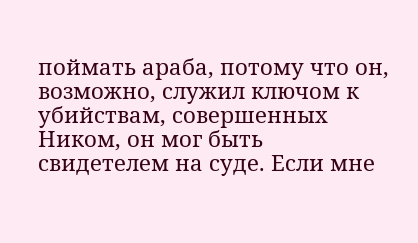поймать араба, потому что он, возможно, служил ключом к убийствам, совершенных Ником, он мог быть свидетелем на суде. Если мне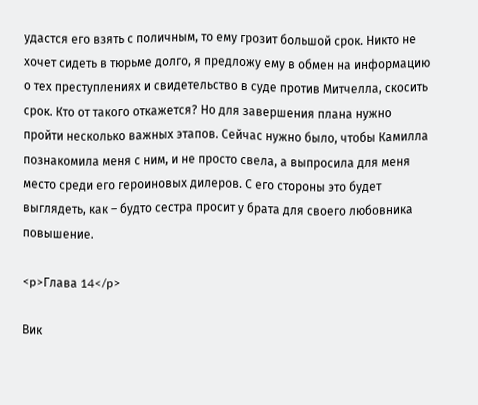удастся его взять с поличным, то ему грозит большой срок. Никто не хочет сидеть в тюрьме долго, я предложу ему в обмен на информацию о тех преступлениях и свидетельство в суде против Митчелла, скосить срок. Кто от такого откажется? Но для завершения плана нужно пройти несколько важных этапов. Сейчас нужно было, чтобы Камилла познакомила меня с ним, и не просто свела, а выпросила для меня место среди его героиновых дилеров. С его стороны это будет выглядеть, как – будто сестра просит у брата для своего любовника повышение.

<p>Глава 14</p>

Вик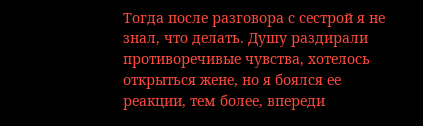Тогда после разговора с сестрой я не знал, что делать. Душу раздирали противоречивые чувства, хотелось открыться жене, но я боялся ее реакции, тем более, впереди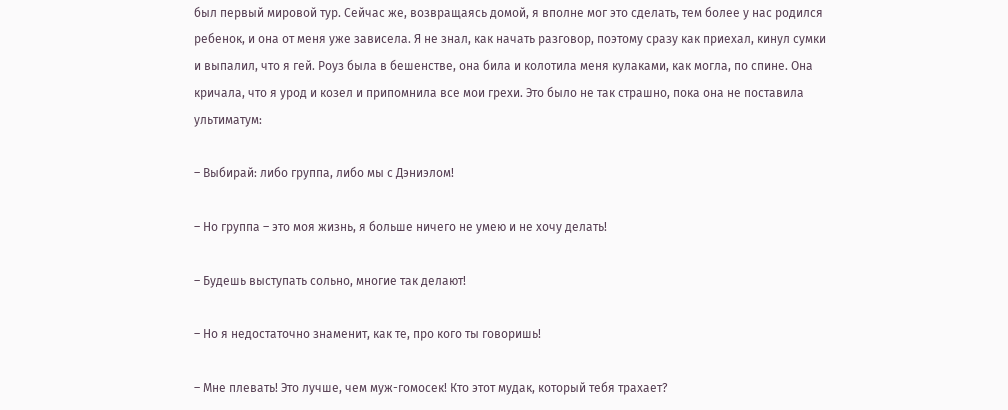был первый мировой тур. Сейчас же, возвращаясь домой, я вполне мог это сделать, тем более у нас родился ребенок, и она от меня уже зависела. Я не знал, как начать разговор, поэтому сразу как приехал, кинул сумки и выпалил, что я гей. Роуз была в бешенстве, она била и колотила меня кулаками, как могла, по спине. Она кричала, что я урод и козел и припомнила все мои грехи. Это было не так страшно, пока она не поставила ультиматум:

– Выбирай: либо группа, либо мы с Дэниэлом!

– Но группа – это моя жизнь, я больше ничего не умею и не хочу делать!

– Будешь выступать сольно, многие так делают!

– Но я недостаточно знаменит, как те, про кого ты говоришь!

– Мне плевать! Это лучше, чем муж-гомосек! Кто этот мудак, который тебя трахает?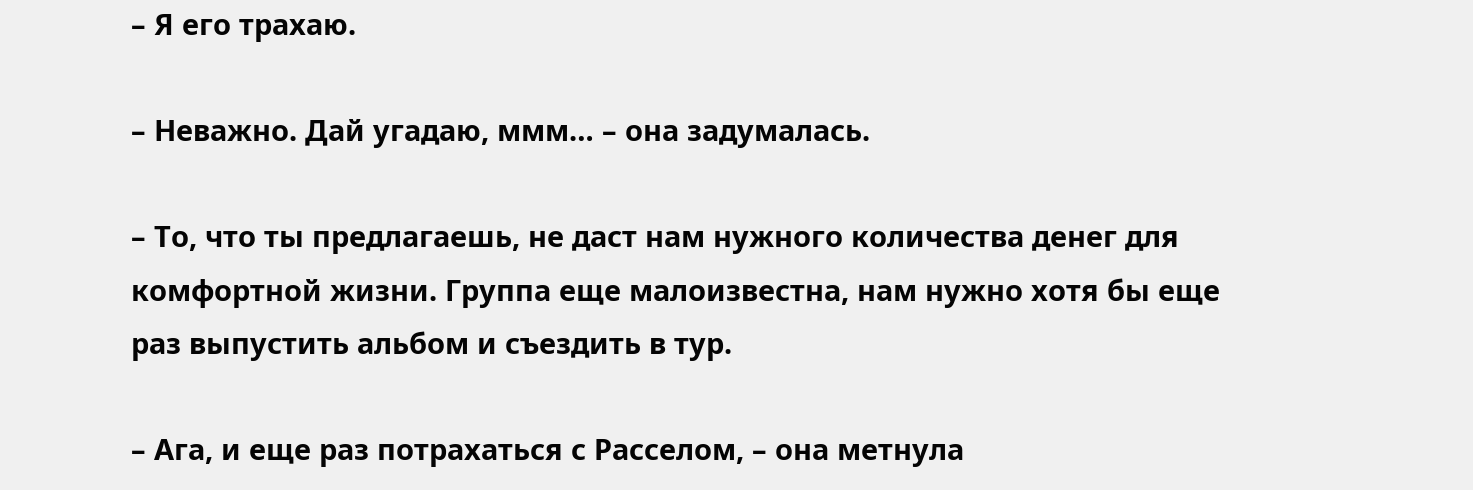– Я его трахаю.

– Неважно. Дай угадаю, ммм… – она задумалась.

– То, что ты предлагаешь, не даст нам нужного количества денег для комфортной жизни. Группа еще малоизвестна, нам нужно хотя бы еще раз выпустить альбом и съездить в тур.

– Ага, и еще раз потрахаться с Расселом, – она метнула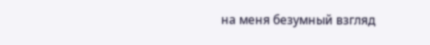на меня безумный взгляд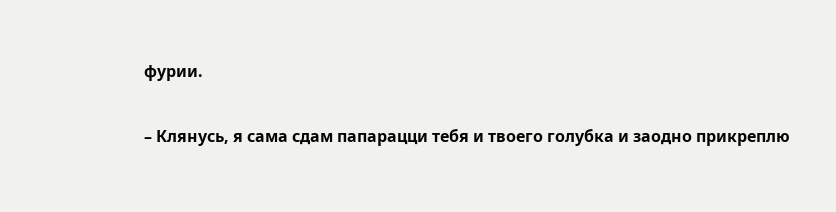фурии.

– Клянусь, я сама сдам папарацци тебя и твоего голубка и заодно прикреплю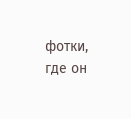фотки, где он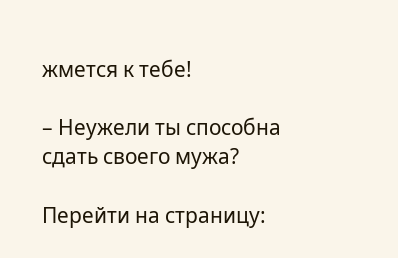жмется к тебе!

– Неужели ты способна сдать своего мужа?

Перейти на страницу: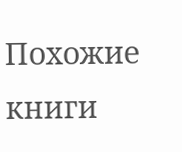Похожие книги